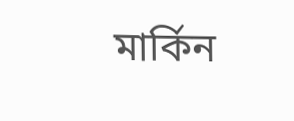মার্কিন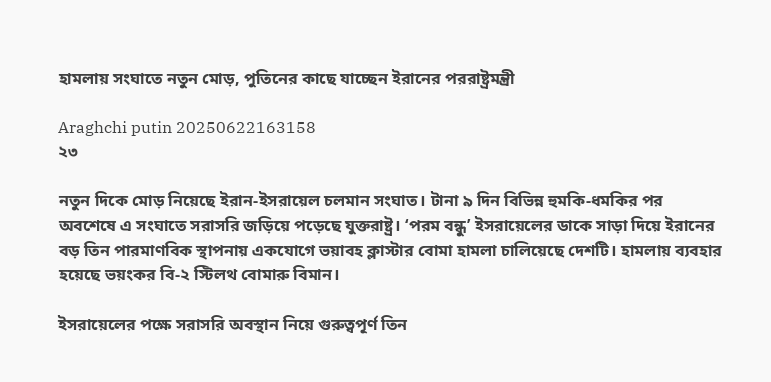হামলায় সংঘাতে নতুন মোড়, পুতিনের কাছে যাচ্ছেন ইরানের পররাষ্ট্রমন্ত্রী

Araghchi putin 20250622163158
২৩

নতুন দিকে মোড় নিয়েছে ইরান-ইসরায়েল চলমান সংঘাত। টানা ৯ দিন বিভিন্ন হুমকি-ধমকির পর অবশেষে এ সংঘাতে সরাসরি জড়িয়ে পড়েছে যুক্তরাষ্ট্র। ‘পরম বন্ধু’ ইসরায়েলের ডাকে সাড়া দিয়ে ইরানের বড় তিন পারমাণবিক স্থাপনায় একযোগে ভয়াবহ ক্লাস্টার বোমা হামলা চালিয়েছে দেশটি। হামলায় ব্যবহার হয়েছে ভয়ংকর বি-২ স্টিলথ বোমারু বিমান।

ইসরায়েলের পক্ষে সরাসরি অবস্থান নিয়ে গুরুত্বপূর্ণ তিন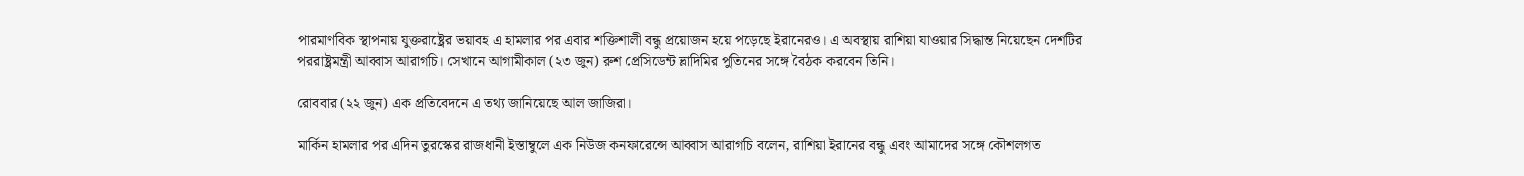পারমাণবিক স্থাপনায় যুক্তরাষ্ট্রের ভয়াবহ এ হামলার পর এবার শক্তিশালী বন্ধু প্রয়োজন হয়ে পড়েছে ইরানেরও। এ অবস্থায় রাশিয়া যাওয়ার সিদ্ধান্ত নিয়েছেন দেশটির পররাষ্ট্রমন্ত্রী আব্বাস আরাগচি। সেখানে আগামীকাল (২৩ জুন) রুশ প্রেসিডেন্ট ভ্লাদিমির পুতিনের সঙ্গে বৈঠক করবেন তিনি।

রোববার (২২ জুন) এক প্রতিবেদনে এ তথ্য জানিয়েছে আল জাজিরা।

মার্কিন হামলার পর এদিন তুরস্কের রাজধানী ইস্তাম্বুলে এক নিউজ কনফারেন্সে আব্বাস আরাগচি বলেন, রাশিয়া ইরানের বন্ধু এবং আমাদের সঙ্গে কৌশলগত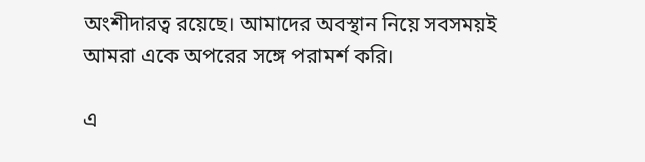অংশীদারত্ব রয়েছে। আমাদের অবস্থান নিয়ে সবসময়ই আমরা একে অপরের সঙ্গে পরামর্শ করি।

এ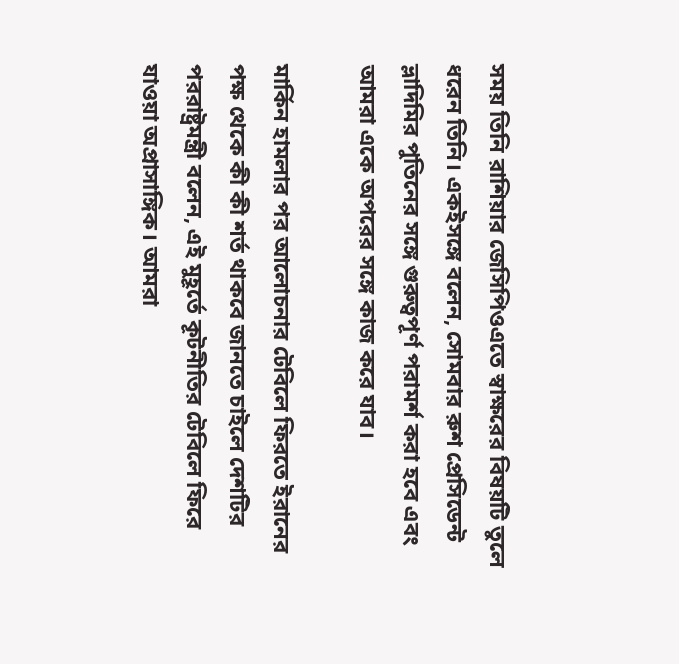সময় তিনি রাশিয়ার জেসিপিওএতে স্বাক্ষরের বিষয়টি তুলে ধরেন তিনি। একইসঙ্গে বলেন, সোমবার রুশ প্রেসিডেন্ট ভ্লাদিমির পুতিনের সঙ্গে গুরুত্বপূর্ণ পরামর্শ করা হবে এবং আমরা একে অপরের সঙ্গে কাজ করে যাব।

মার্কিন হামলার পর আলোচনার টেবিলে ফিরতে ইরানের পক্ষ থেকে কী কী শর্ত থাকবে জানতে চাইলে দেশটির পররাষ্ট্রমন্ত্রী বলেন, এই মুহূর্তে কূটনীতির টেবিলে ফিরে যাওয়া অপ্রাসাঙ্গিক। আমরা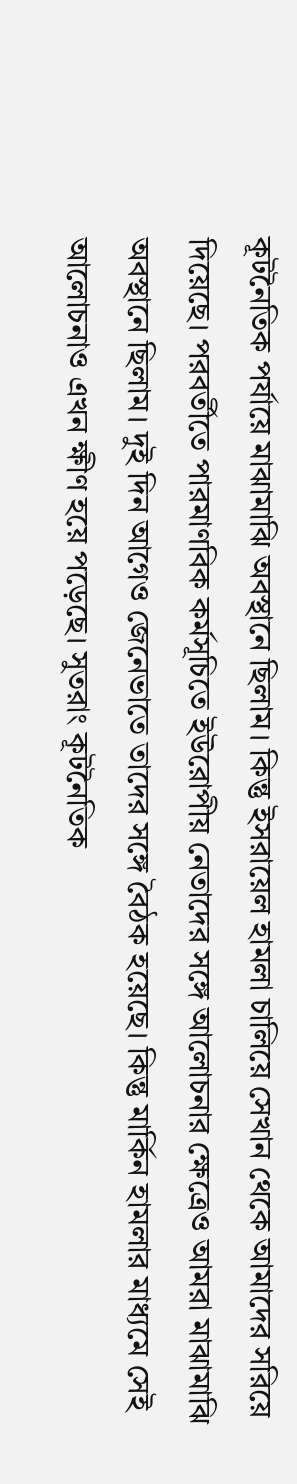কূটনৈতিক পর্যায়ে মাঝামাঝি অবস্থানে ছিলাম। কিন্তু ইসরায়েল হামলা চালিয়ে সেখান থেকে আমাদের সরিয়ে দিয়েছে। পরবর্তীতে পারমাণবিক কর্মসূচিতে ইউরোপীয় নেতাদের সঙ্গে আলোচনার ক্ষেত্রেও আমরা মাঝামাঝি অবস্থানে ছিলাম। দুই দিন আগেও জেনেভাতে তাদের সঙ্গে বৈঠক হয়েছে। কিন্তু মার্কিন হামলার মাধ্যমে সেই আলোচনাও এখন ক্ষীণ হয়ে পড়েছে। সুতরাং কূটনৈতিক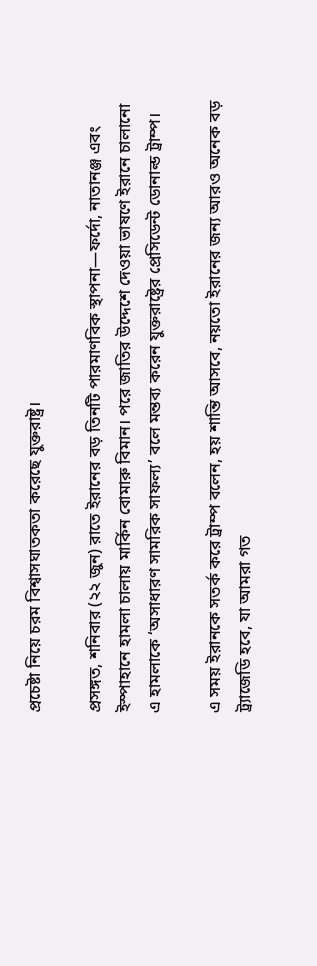প্রচেষ্টা নিয়ে চরম বিশ্বাসঘাতকতা করেছে যুক্তরাষ্ট্র।

প্রসঙ্গত, শনিবার (২২ জুন) রাতে ইরানের বড় তিনটি পারমাণবিক স্থাপনা—ফর্দো, নাতানঞ্জ এবং ইস্পাহানে হামলা চালায় মার্কিন বোমারু বিমান। পরে জাতির উদ্দেশে দেওয়া ভাষণে ইরানে চালানো এ হামলাকে ‘অসাধারণ সামরিক সাফল্য’ বলে মন্তব্য করেন যুক্তরাষ্ট্রের প্রেসিডেন্ট ডোনাল্ড ট্রাম্প।

এ সময় ইরানকে সতর্ক করে ট্রাম্প বলেন, হয় শান্তি আসবে, নয়তো ইরানের জন্য আরও অনেক বড় ট্র্যাজেডি হবে, যা আমরা গত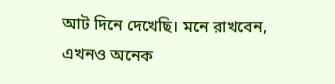আট দিনে দেখেছি। মনে রাখবেন, এখনও অনেক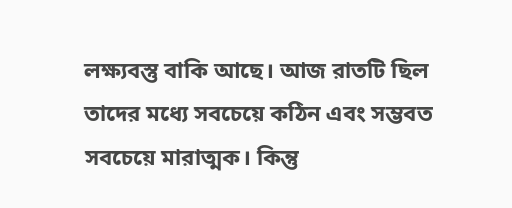লক্ষ্যবস্তু বাকি আছে। আজ রাতটি ছিল তাদের মধ্যে সবচেয়ে কঠিন এবং সম্ভবত সবচেয়ে মারাত্মক। কিন্তু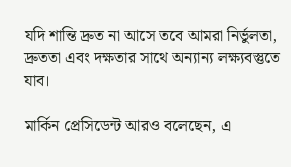যদি শান্তি দ্রুত না আসে তবে আমরা নির্ভুলতা, দ্রুততা এবং দক্ষতার সাথে অন্যান্য লক্ষ্যবস্তুতে যাব।

মার্কিন প্রেসিডেন্ট আরও বলেছেন, এ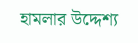হামলার উদ্দেশ্য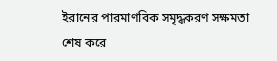ইরানের পারমাণবিক সমৃদ্ধকরণ সক্ষমতা শেষ করে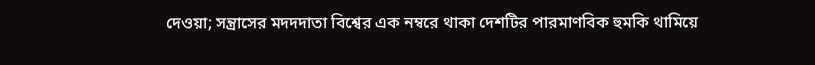দেওয়া; সন্ত্রাসের মদদদাতা বিশ্বের এক নম্বরে থাকা দেশটির পারমাণবিক হুমকি থামিয়ে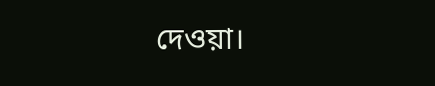দেওয়া।